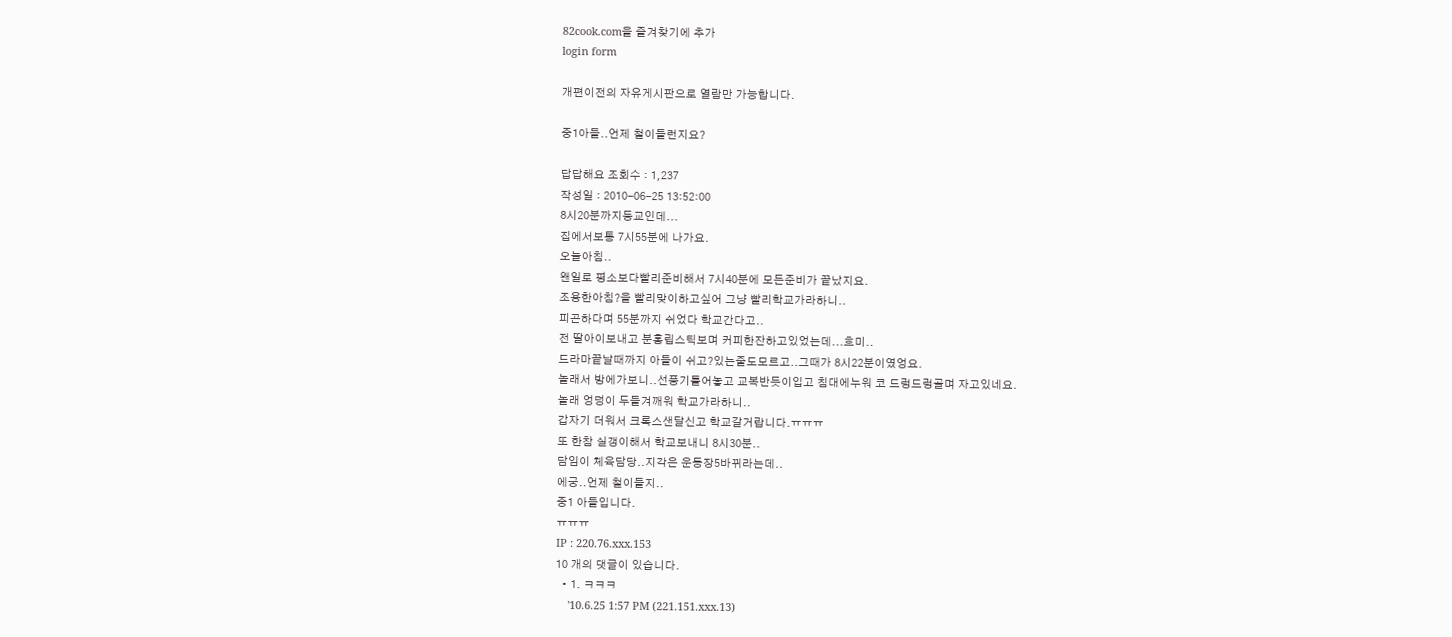82cook.com을 즐겨찾기에 추가
login form

개편이전의 자유게시판으로 열람만 가능합니다.

중1아들..언제 철이들런지요?

답답해요 조회수 : 1,237
작성일 : 2010-06-25 13:52:00
8시20분까지등교인데...
집에서보통 7시55분에 나가요.
오늘아침..
왠일로 평소보다빨리준비해서 7시40분에 모든준비가 끝났지요.
조용한아침?을 빨리맞이하고싶어 그냥 빨리학교가라하니..
피곤하다며 55분까지 쉬었다 학교간다고..
전 딸아이보내고 분홍립스틱보며 커피한잔하고있었는데...흐미..
드라마끝날때까지 아들이 쉬고?있는줄도모르고..그때가 8시22분이였엉요.
놀래서 방에가보니..선풍기틀어놓고 교복반듯이입고 침대에누워 코 드렁드렁골며 자고있네요.
놀래 엉덩이 두들겨깨워 학교가라하니..
갑자기 더워서 크록스샌달신고 학교갈거랍니다.ㅠㅠㅠ
또 한참 실갱이해서 학교보내니 8시30분..
담임이 체육담당..지각은 운동장5바뀌라는데..
에궁..언제 철이들지..
중1 아들입니다.
ㅠㅠㅠ
IP : 220.76.xxx.153
10 개의 댓글이 있습니다.
  • 1. ㅋㅋㅋ
    '10.6.25 1:57 PM (221.151.xxx.13)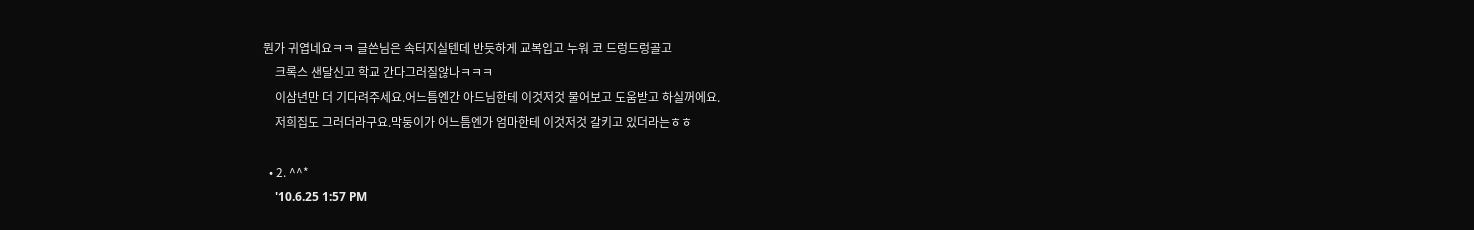뭔가 귀엽네요ㅋㅋ 글쓴님은 속터지실텐데 반듯하게 교복입고 누워 코 드렁드렁골고
    크록스 샌달신고 학교 간다그러질않나ㅋㅋㅋ
    이삼년만 더 기다려주세요.어느틈엔간 아드님한테 이것저것 물어보고 도움받고 하실꺼에요.
    저희집도 그러더라구요.막둥이가 어느틈엔가 엄마한테 이것저것 갈키고 있더라는ㅎㅎ

  • 2. ^^*
    '10.6.25 1:57 PM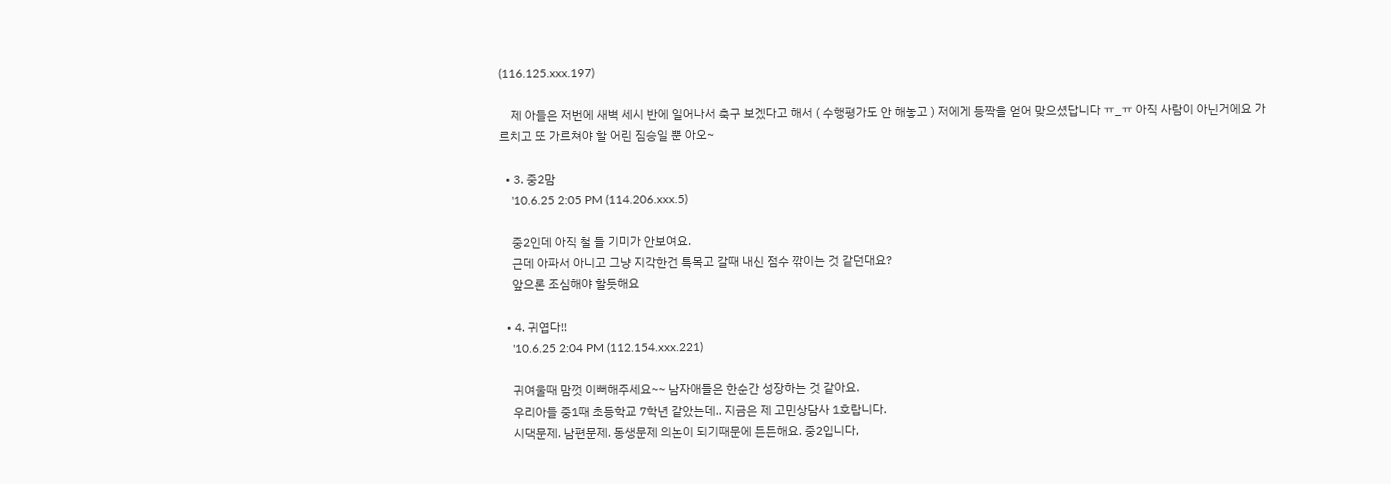(116.125.xxx.197)

    제 아들은 저번에 새벽 세시 반에 일어나서 축구 보겠다고 해서 ( 수행평가도 안 해놓고 ) 저에게 등짝을 얻어 맞으셨답니다 ㅠ_ㅠ 아직 사람이 아닌거에요 가르치고 또 가르쳐야 할 어린 짐승일 뿐 아오~

  • 3. 중2맘
    '10.6.25 2:05 PM (114.206.xxx.5)

    중2인데 아직 철 들 기미가 안보여요.
    근데 아파서 아니고 그냥 지각한건 특목고 갈때 내신 점수 깎이는 것 같던대요?
    앞으론 조심해야 할듯해요

  • 4. 귀엽다!!
    '10.6.25 2:04 PM (112.154.xxx.221)

    귀여울때 맘껏 이뻐해주세요~~ 남자애들은 한순간 성장하는 것 같아요.
    우리아들 중1때 초등학교 7학년 같았는데.. 지금은 제 고민상담사 1호랍니다.
    시댁문제. 남편문제. 동생문제 의논이 되기때문에 든든해요. 중2입니다,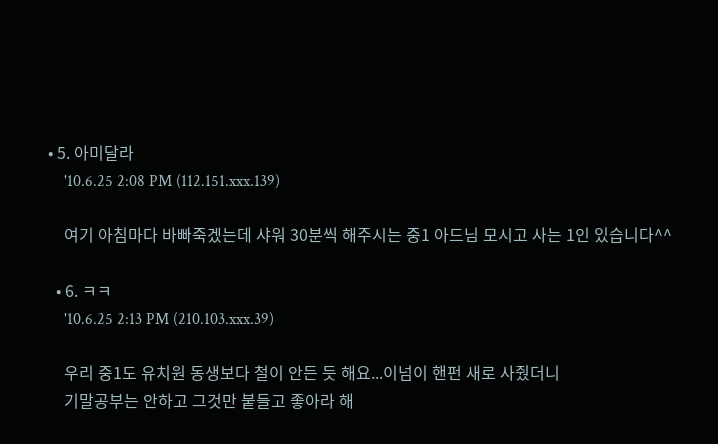• 5. 아미달라
    '10.6.25 2:08 PM (112.151.xxx.139)

    여기 아침마다 바빠죽겠는데 샤워 30분씩 해주시는 중1 아드님 모시고 사는 1인 있습니다^^

  • 6. ㅋㅋ
    '10.6.25 2:13 PM (210.103.xxx.39)

    우리 중1도 유치원 동생보다 철이 안든 듯 해요...이넘이 핸펀 새로 사줬더니
    기말공부는 안하고 그것만 붙들고 좋아라 해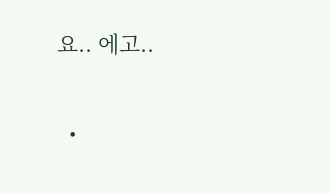요.. 에고..

  •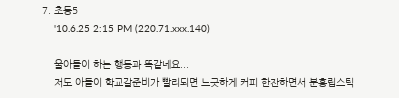7. 초등5
    '10.6.25 2:15 PM (220.71.xxx.140)

    울아들이 하는 행동과 똑같네요...
    저도 아들이 학교갈준비가 빨리되면 느긋하게 커피 한잔하면서 분홍립스틱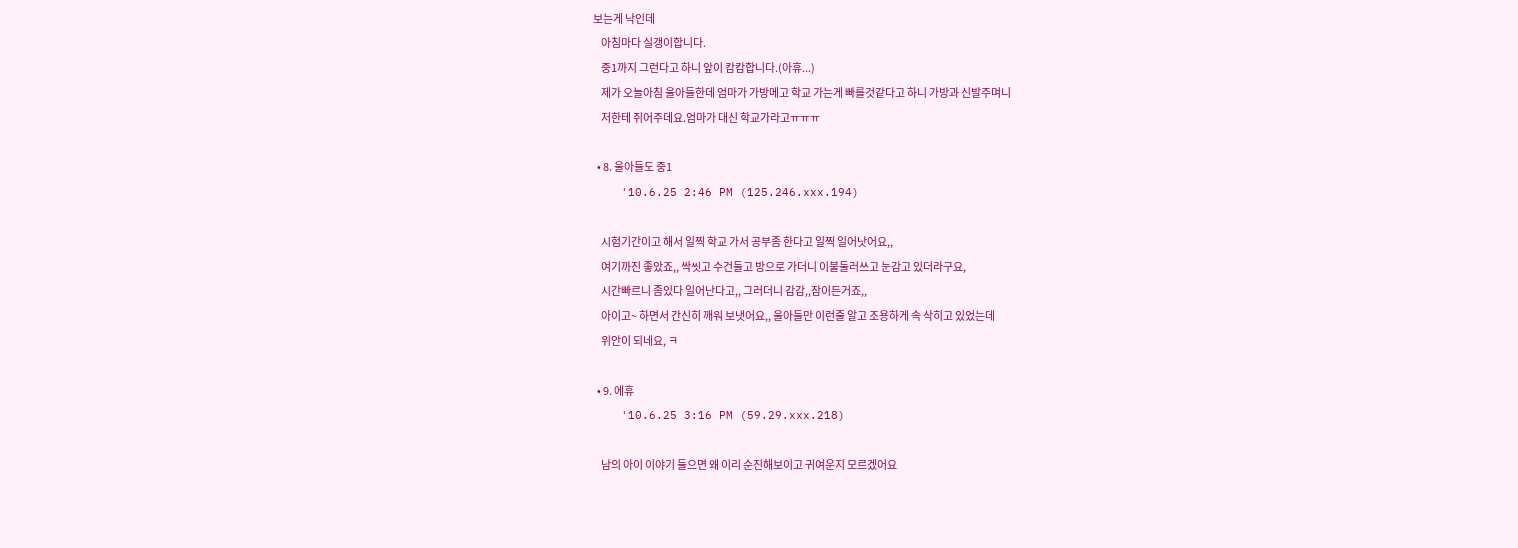보는게 낙인데
    아침마다 실갱이합니다.
    중1까지 그런다고 하니 앞이 캄캄합니다.(아휴...)
    제가 오늘아침 울아들한데 엄마가 가방메고 학교 가는게 빠를것같다고 하니 가방과 신발주며니
    저한테 쥐어주데요.엄마가 대신 학교가라고ㅠㅠㅠ

  • 8. 울아들도 중1
    '10.6.25 2:46 PM (125.246.xxx.194)

    시험기간이고 해서 일찍 학교 가서 공부좀 한다고 일찍 일어낫어요,,
    여기까진 좋았죠,, 싹씻고 수건들고 방으로 가더니 이불둘러쓰고 눈감고 있더라구요,
    시간빠르니 좀있다 일어난다고,, 그러더니 감감,,잠이든거죠,,
    아이고~ 하면서 간신히 깨워 보냇어요,, 울아들만 이런줄 알고 조용하게 속 삭히고 있었는데
    위안이 되네요, ㅋ

  • 9. 에휴
    '10.6.25 3:16 PM (59.29.xxx.218)

    남의 아이 이야기 들으면 왜 이리 순진해보이고 귀여운지 모르겠어요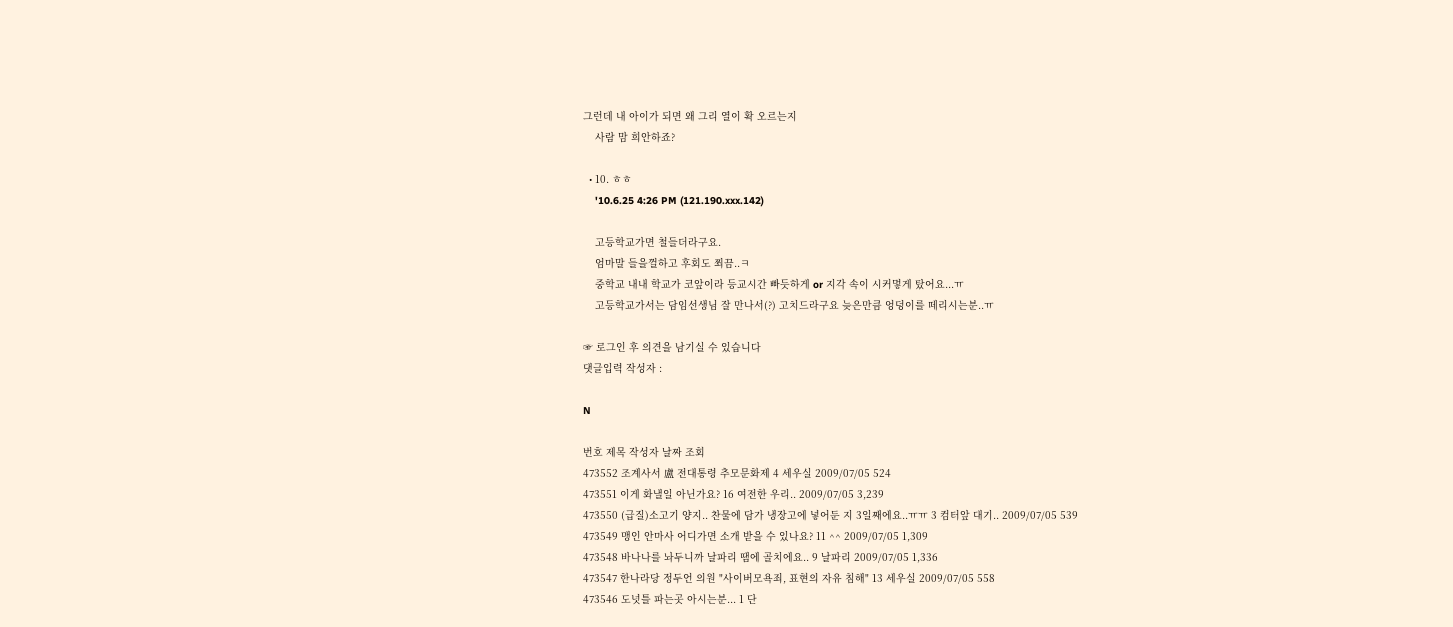그런데 내 아이가 되면 왜 그리 열이 확 오르는지
    사람 맘 희안하죠?

  • 10. ㅎㅎ
    '10.6.25 4:26 PM (121.190.xxx.142)

    고등학교가면 철들더라구요.
    엄마말 들을껄하고 후회도 쬐끔..ㅋ
    중학교 내내 학교가 코앞이라 등교시간 빠듯하게 or 지각 속이 시커멓게 탔어요...ㅠ
    고등학교가서는 담임선생님 잘 만나서(?) 고치드라구요 늦은만큼 엉덩이를 떼리시는분..ㅠ

☞ 로그인 후 의견을 남기실 수 있습니다
댓글입력 작성자 :

N

번호 제목 작성자 날짜 조회
473552 조계사서 盧 전대통령 추모문화제 4 세우실 2009/07/05 524
473551 이게 화낼일 아닌가요? 16 여전한 우리.. 2009/07/05 3,239
473550 (급질)소고기 양지.. 찬물에 담가 냉장고에 넣어둔 지 3일째에요..ㅠㅠ 3 컴터앞 대기.. 2009/07/05 539
473549 맹인 안마사 어디가면 소개 받을 수 있나요? 11 ^^ 2009/07/05 1,309
473548 바나나를 놔두니까 날파리 땜에 골치에요.. 9 날파리 2009/07/05 1,336
473547 한나라당 정두언 의원 "사이버모욕죄, 표현의 자유 침해" 13 세우실 2009/07/05 558
473546 도넛틀 파는곳 아시는분... 1 단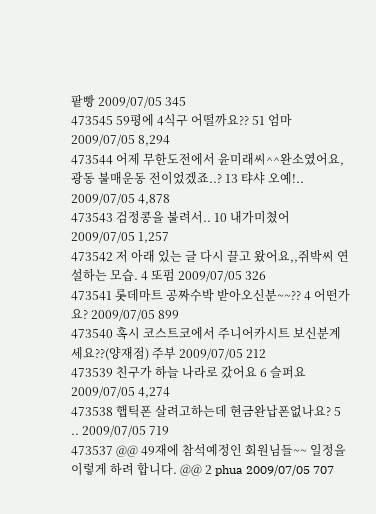팥빵 2009/07/05 345
473545 59평에 4식구 어떨까요?? 51 엄마 2009/07/05 8,294
473544 어제 무한도전에서 윤미래씨^^완소였어요, 광동 불매운동 전이었겠죠..? 13 탸샤 오예!.. 2009/07/05 4,878
473543 검정콩을 불려서.. 10 내가미쳤어 2009/07/05 1,257
473542 저 아래 있는 글 다시 끌고 왔어요,,쥐박씨 연설하는 모습. 4 또펌 2009/07/05 326
473541 롯데마트 공짜수박 받아오신분~~?? 4 어떤가요? 2009/07/05 899
473540 혹시 코스트코에서 주니어카시트 보신분계세요??(양재점) 주부 2009/07/05 212
473539 친구가 하늘 나라로 갔어요 6 슬퍼요 2009/07/05 4,274
473538 햅틱폰 살려고하는데 현금완납폰없나요? 5 .. 2009/07/05 719
473537 @@ 49재에 참석예정인 회원님들~~ 일정을 이렇게 하려 합니다. @@ 2 phua 2009/07/05 707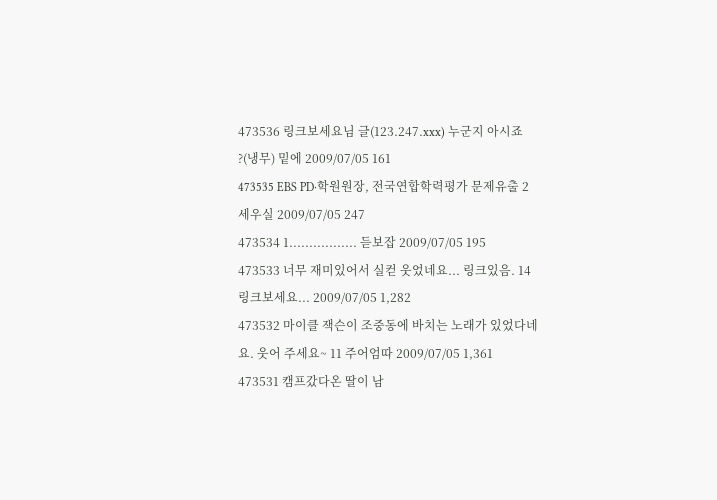473536 링크보세요님 글(123.247.xxx) 누군지 아시죠 ?(냉무) 밑에 2009/07/05 161
473535 EBS PD·학원원장, 전국연합학력평가 문제유출 2 세우실 2009/07/05 247
473534 1................. 듣보잡 2009/07/05 195
473533 너무 재미있어서 실컫 웃었네요... 링크있음. 14 링크보세요... 2009/07/05 1,282
473532 마이클 잭슨이 조중동에 바치는 노래가 있었다네요. 웃어 주세요~ 11 주어엄따 2009/07/05 1,361
473531 캠프갔다온 딸이 남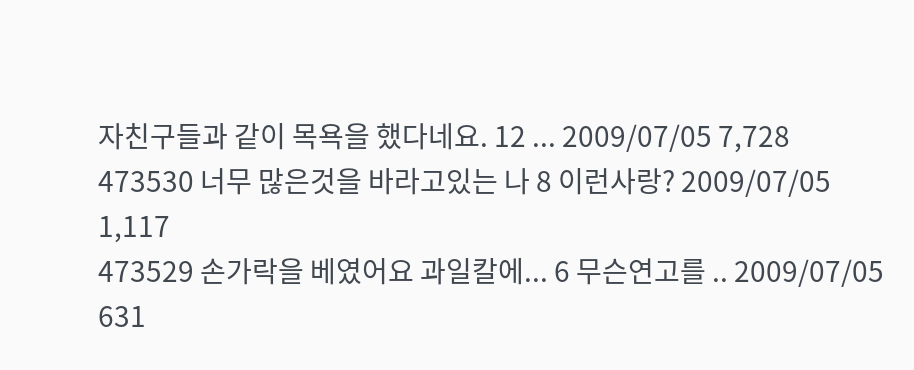자친구들과 같이 목욕을 했다네요. 12 ... 2009/07/05 7,728
473530 너무 많은것을 바라고있는 나 8 이런사랑? 2009/07/05 1,117
473529 손가락을 베였어요 과일칼에... 6 무슨연고를 .. 2009/07/05 631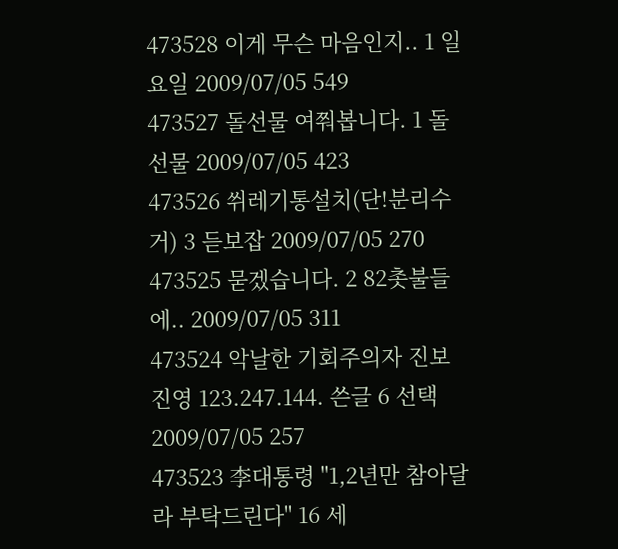473528 이게 무슨 마음인지.. 1 일요일 2009/07/05 549
473527 돌선물 여쭤봅니다. 1 돌선물 2009/07/05 423
473526 쒸레기통설치(단!분리수거) 3 듣보잡 2009/07/05 270
473525 묻겠습니다. 2 82촛불들에.. 2009/07/05 311
473524 악날한 기회주의자 진보진영 123.247.144. 쓴글 6 선택 2009/07/05 257
473523 李대통령 "1,2년만 참아달라 부탁드린다" 16 세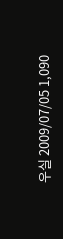우실 2009/07/05 1,090